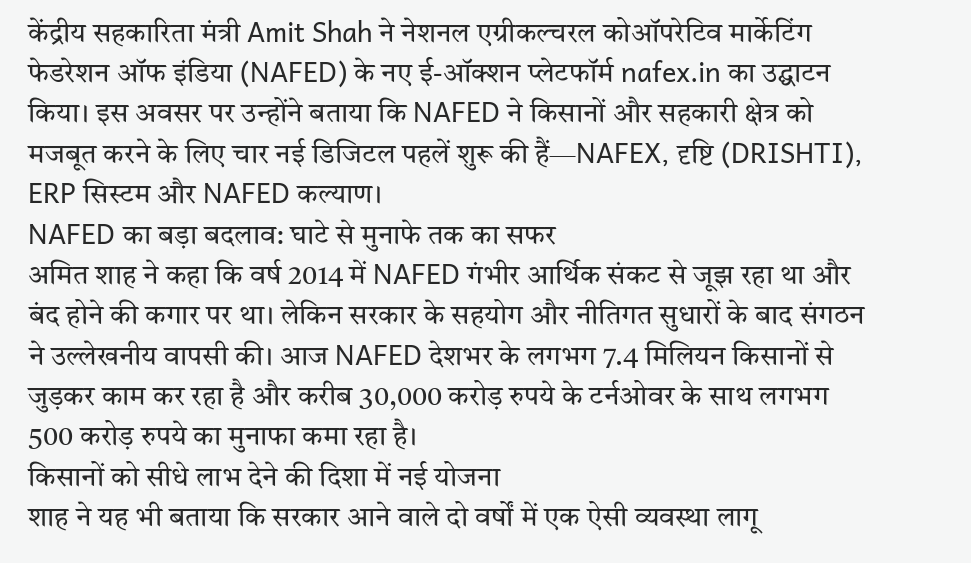केंद्रीय सहकारिता मंत्री Amit Shah ने नेशनल एग्रीकल्चरल कोऑपरेटिव मार्केटिंग फेडरेशन ऑफ इंडिया (NAFED) के नए ई-ऑक्शन प्लेटफॉर्म nafex.in का उद्घाटन किया। इस अवसर पर उन्होंने बताया कि NAFED ने किसानों और सहकारी क्षेत्र को मजबूत करने के लिए चार नई डिजिटल पहलें शुरू की हैं—NAFEX, दृष्टि (DRISHTI), ERP सिस्टम और NAFED कल्याण।
NAFED का बड़ा बदलाव: घाटे से मुनाफे तक का सफर
अमित शाह ने कहा कि वर्ष 2014 में NAFED गंभीर आर्थिक संकट से जूझ रहा था और बंद होने की कगार पर था। लेकिन सरकार के सहयोग और नीतिगत सुधारों के बाद संगठन ने उल्लेखनीय वापसी की। आज NAFED देशभर के लगभग 7.4 मिलियन किसानों से जुड़कर काम कर रहा है और करीब 30,000 करोड़ रुपये के टर्नओवर के साथ लगभग 500 करोड़ रुपये का मुनाफा कमा रहा है।
किसानों को सीधे लाभ देने की दिशा में नई योजना
शाह ने यह भी बताया कि सरकार आने वाले दो वर्षों में एक ऐसी व्यवस्था लागू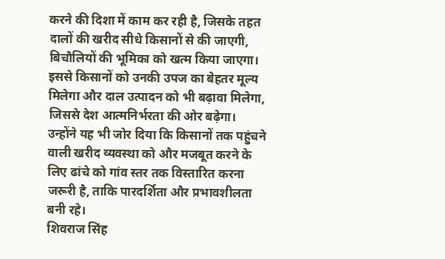करने की दिशा में काम कर रही है, जिसके तहत दालों की खरीद सीधे किसानों से की जाएगी, बिचौलियों की भूमिका को खत्म किया जाएगा। इससे किसानों को उनकी उपज का बेहतर मूल्य मिलेगा और दाल उत्पादन को भी बढ़ावा मिलेगा, जिससे देश आत्मनिर्भरता की ओर बढ़ेगा।
उन्होंने यह भी जोर दिया कि किसानों तक पहुंचने वाली खरीद व्यवस्था को और मजबूत करने के लिए ढांचे को गांव स्तर तक विस्तारित करना जरूरी है, ताकि पारदर्शिता और प्रभावशीलता बनी रहे।
शिवराज सिंह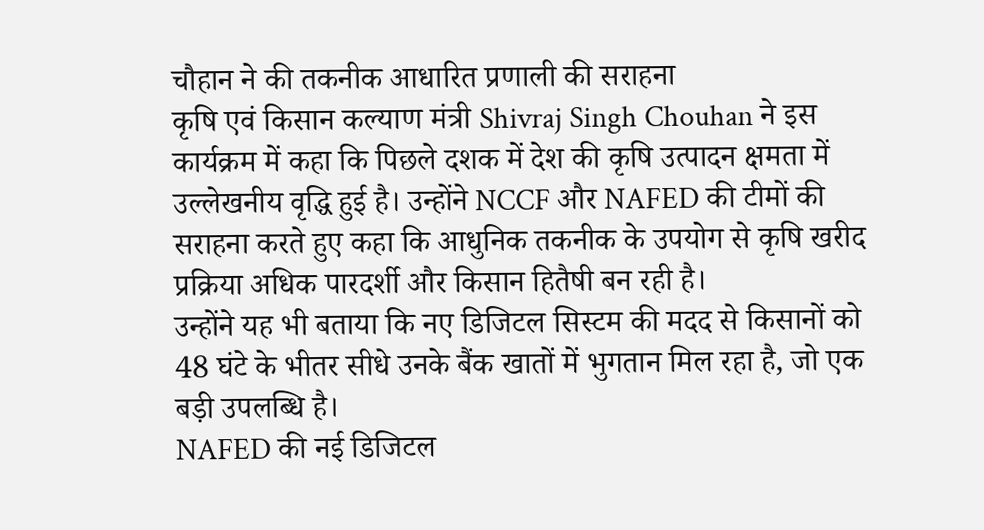चौहान ने की तकनीक आधारित प्रणाली की सराहना
कृषि एवं किसान कल्याण मंत्री Shivraj Singh Chouhan ने इस कार्यक्रम में कहा कि पिछले दशक में देश की कृषि उत्पादन क्षमता में उल्लेखनीय वृद्धि हुई है। उन्होंने NCCF और NAFED की टीमों की सराहना करते हुए कहा कि आधुनिक तकनीक के उपयोग से कृषि खरीद प्रक्रिया अधिक पारदर्शी और किसान हितैषी बन रही है।
उन्होंने यह भी बताया कि नए डिजिटल सिस्टम की मदद से किसानों को 48 घंटे के भीतर सीधे उनके बैंक खातों में भुगतान मिल रहा है, जो एक बड़ी उपलब्धि है।
NAFED की नई डिजिटल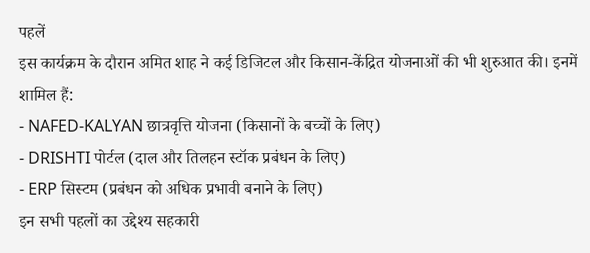पहलें
इस कार्यक्रम के दौरान अमित शाह ने कई डिजिटल और किसान-केंद्रित योजनाओं की भी शुरुआत की। इनमें शामिल हैं:
- NAFED-KALYAN छात्रवृत्ति योजना (किसानों के बच्चों के लिए)
- DRISHTI पोर्टल (दाल और तिलहन स्टॉक प्रबंधन के लिए)
- ERP सिस्टम (प्रबंधन को अधिक प्रभावी बनाने के लिए)
इन सभी पहलों का उद्देश्य सहकारी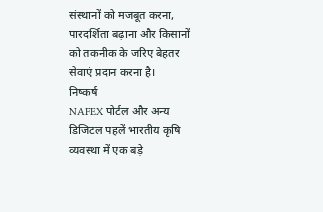संस्थानों को मजबूत करना, पारदर्शिता बढ़ाना और किसानों को तकनीक के जरिए बेहतर सेवाएं प्रदान करना है।
निष्कर्ष
NAFEX पोर्टल और अन्य डिजिटल पहलें भारतीय कृषि व्यवस्था में एक बड़े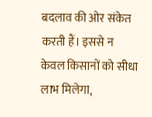बदलाव की ओर संकेत करती हैं। इससे न केवल किसानों को सीधा लाभ मिलेगा,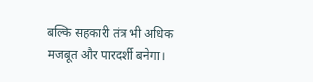बल्कि सहकारी तंत्र भी अधिक मजबूत और पारदर्शी बनेगा।